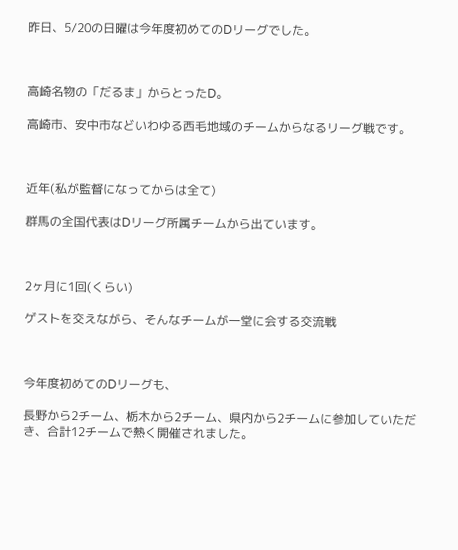昨日、5/20の日曜は今年度初めてのDリーグでした。



高崎名物の「だるま」からとったD。

高崎市、安中市などいわゆる西毛地域のチームからなるリーグ戦です。



近年(私が監督になってからは全て)

群馬の全国代表はDリーグ所属チームから出ています。



2ヶ月に1回(くらい)

ゲストを交えながら、そんなチームが一堂に会する交流戦



今年度初めてのDリーグも、

長野から2チーム、栃木から2チーム、県内から2チームに参加していただき、合計12チームで熱く開催されました。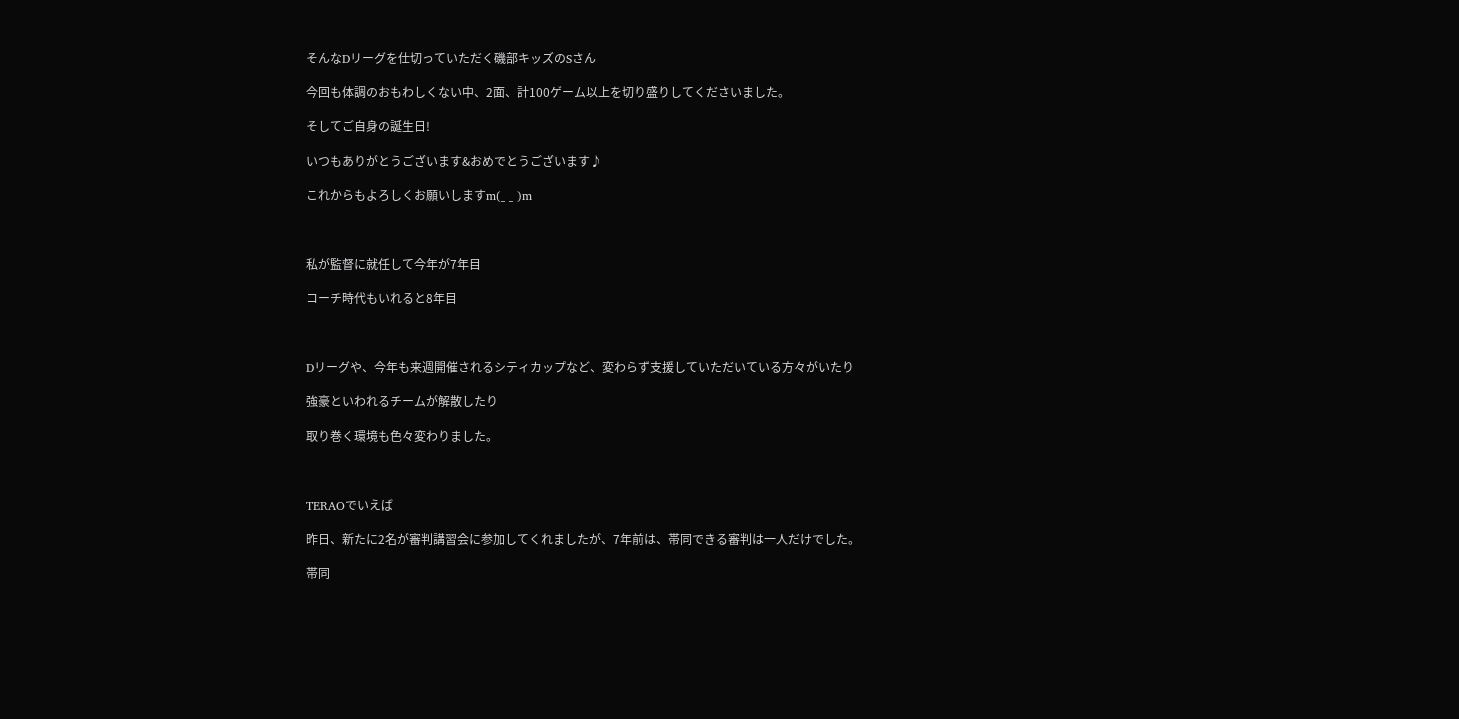そんなDリーグを仕切っていただく磯部キッズのSさん

今回も体調のおもわしくない中、2面、計100ゲーム以上を切り盛りしてくださいました。

そしてご自身の誕生日!

いつもありがとうございます&おめでとうございます♪

これからもよろしくお願いしますm(_ _ )m



私が監督に就任して今年が7年目

コーチ時代もいれると8年目



Dリーグや、今年も来週開催されるシティカップなど、変わらず支援していただいている方々がいたり

強豪といわれるチームが解散したり

取り巻く環境も色々変わりました。



TERAOでいえば

昨日、新たに2名が審判講習会に参加してくれましたが、7年前は、帯同できる審判は一人だけでした。

帯同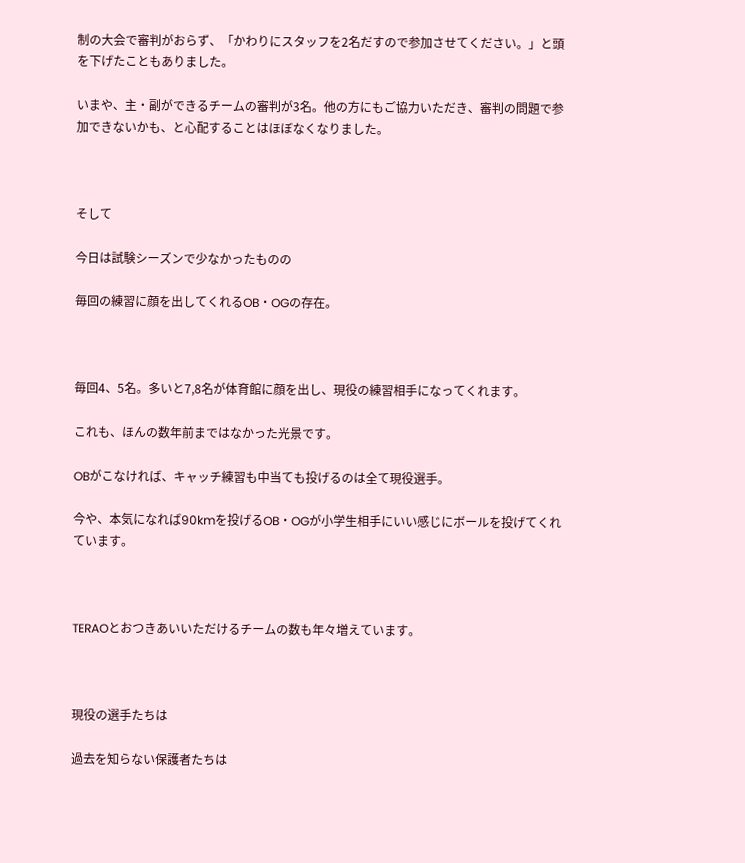制の大会で審判がおらず、「かわりにスタッフを2名だすので参加させてください。」と頭を下げたこともありました。

いまや、主・副ができるチームの審判が3名。他の方にもご協力いただき、審判の問題で参加できないかも、と心配することはほぼなくなりました。



そして

今日は試験シーズンで少なかったものの

毎回の練習に顔を出してくれるOB・OGの存在。



毎回4、5名。多いと7,8名が体育館に顔を出し、現役の練習相手になってくれます。

これも、ほんの数年前まではなかった光景です。

OBがこなければ、キャッチ練習も中当ても投げるのは全て現役選手。

今や、本気になれば90kmを投げるOB・OGが小学生相手にいい感じにボールを投げてくれています。



TERAOとおつきあいいただけるチームの数も年々増えています。



現役の選手たちは

過去を知らない保護者たちは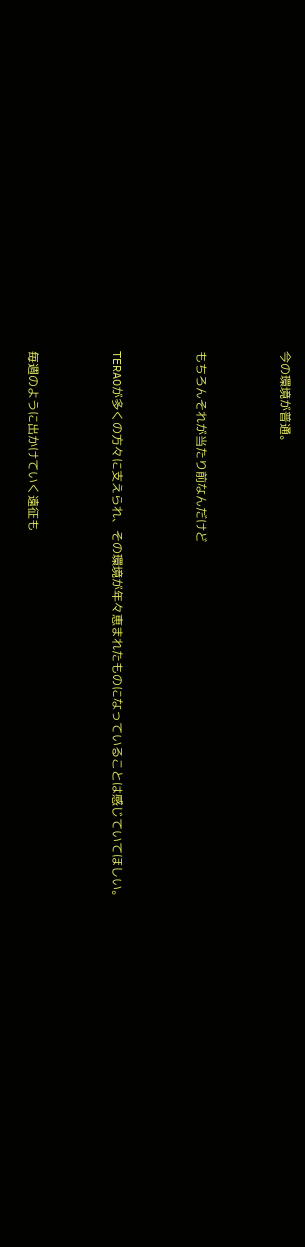今の環境が普通。



もちろんそれが当たり前なんだけど



TERAOが多くの方々に支えられ、その環境が年々恵まれたものになっていることは感じていてほしい。



毎週のように出かけていく遠征も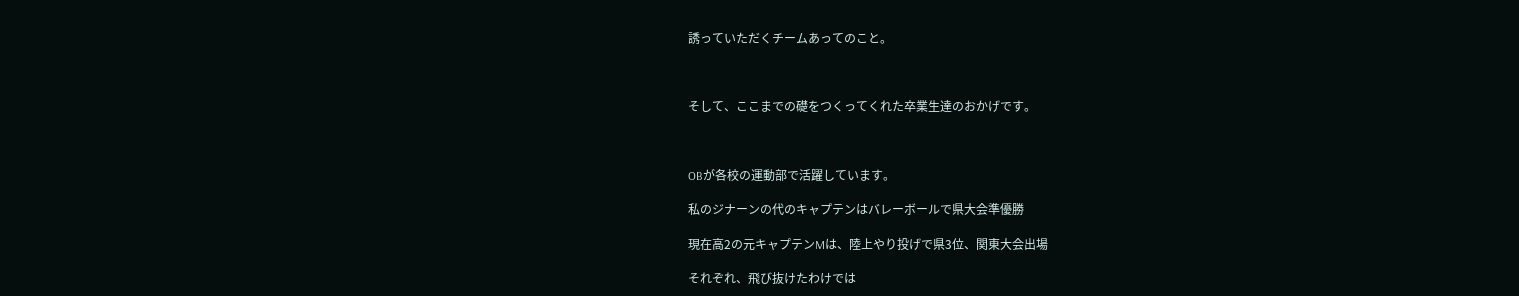誘っていただくチームあってのこと。



そして、ここまでの礎をつくってくれた卒業生達のおかげです。



OBが各校の運動部で活躍しています。

私のジナーンの代のキャプテンはバレーボールで県大会準優勝

現在高2の元キャプテンMは、陸上やり投げで県3位、関東大会出場

それぞれ、飛び抜けたわけでは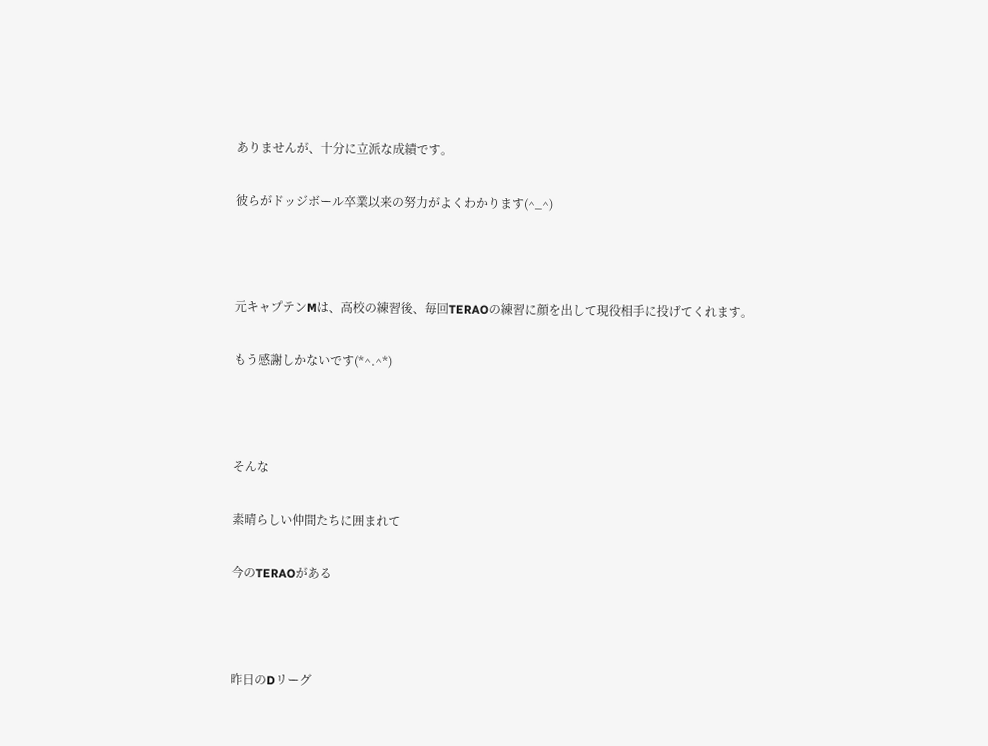ありませんが、十分に立派な成績です。

彼らがドッジボール卒業以来の努力がよくわかります(^_^)



元キャプテンMは、高校の練習後、毎回TERAOの練習に顔を出して現役相手に投げてくれます。

もう感謝しかないです(*^.^*)



そんな

素晴らしい仲間たちに囲まれて

今のTERAOがある



昨日のDリーグ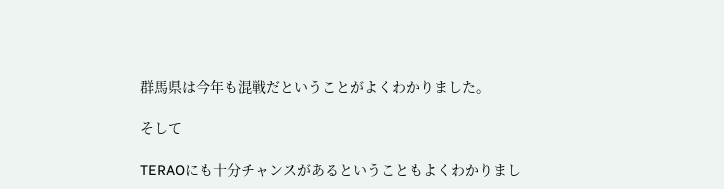群馬県は今年も混戦だということがよくわかりました。

そして

TERAOにも十分チャンスがあるということもよくわかりまし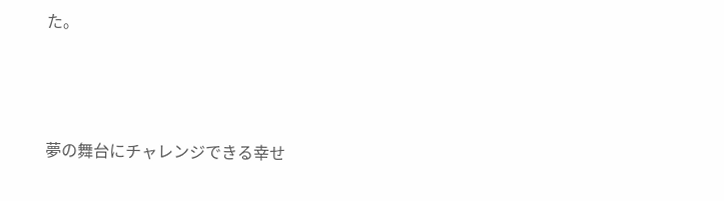た。



夢の舞台にチャレンジできる幸せ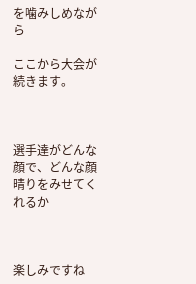を噛みしめながら

ここから大会が続きます。



選手達がどんな顔で、どんな顔晴りをみせてくれるか



楽しみですね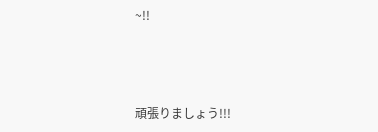~!!



頑張りましょう!!!